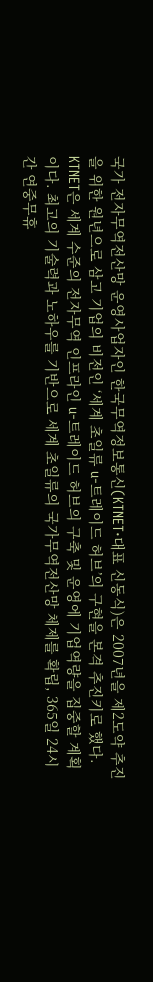국가 전자무역전산망 운영사업자인 한국무역정보통신(KTNET·대표 신동식)은 2007년을 제2도약 추진을 위한 원년으로 삼고 기업의 비전인 ‘세계 초일류 u-트레이드 허브’의 구현을 본격 추진키로 했다.
KTNET은 세계 수준의 전자무역 인프라인 u-트레이드 허브의 구축 및 운영에 기업역량을 집중할 계획이다. 최고의 기술력과 노하우를 기반으로 세계 초일류의 국가무역전산망 체제를 확립, 365일 24시간 연중무휴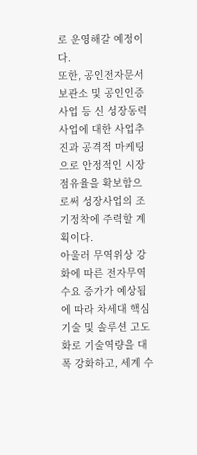로 운영해갈 예정이다.
또한, 공인전자문서보관소 및 공인인증 사업 등 신 성장동력 사업에 대한 사업추진과 공격적 마케팅으로 안정적인 시장 점유율을 확보함으로써 성장사업의 조기정착에 주력할 계획이다.
아울러 무역위상 강화에 따른 전자무역 수요 증가가 예상됨에 따라 차세대 핵심기술 및 솔루션 고도화로 기술역량을 대폭 강화하고, 세계 수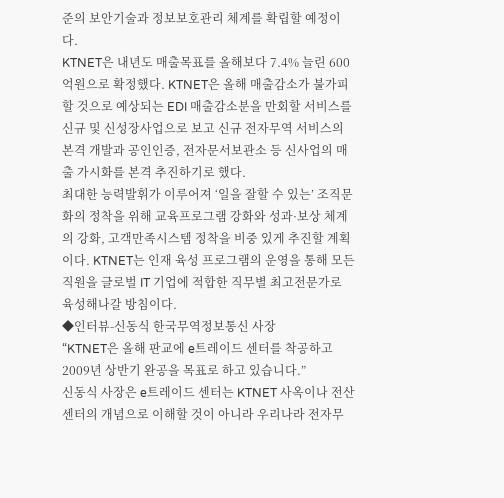준의 보안기술과 정보보호관리 체계를 확립할 예정이다.
KTNET은 내년도 매출목표를 올해보다 7.4% 늘린 600억원으로 확정했다. KTNET은 올해 매출감소가 불가피할 것으로 예상되는 EDI 매출감소분을 만회할 서비스를 신규 및 신성장사업으로 보고 신규 전자무역 서비스의 본격 개발과 공인인증, 전자문서보관소 등 신사업의 매출 가시화를 본격 추진하기로 했다.
최대한 능력발휘가 이루어져 ‘일을 잘할 수 있는’ 조직문화의 정착을 위해 교육프로그램 강화와 성과·보상 체계의 강화, 고객만족시스템 정착을 비중 있게 추진할 계획이다. KTNET는 인재 육성 프로그램의 운영을 통해 모든 직원을 글로벌 IT 기업에 적합한 직무별 최고전문가로 육성해나갈 방침이다.
◆인터뷰-신동식 한국무역정보통신 사장
“KTNET은 올해 판교에 e트레이드 센터를 착공하고 2009년 상반기 완공을 목표로 하고 있습니다.”
신동식 사장은 e트레이드 센터는 KTNET 사옥이나 전산센터의 개념으로 이해할 것이 아니라 우리나라 전자무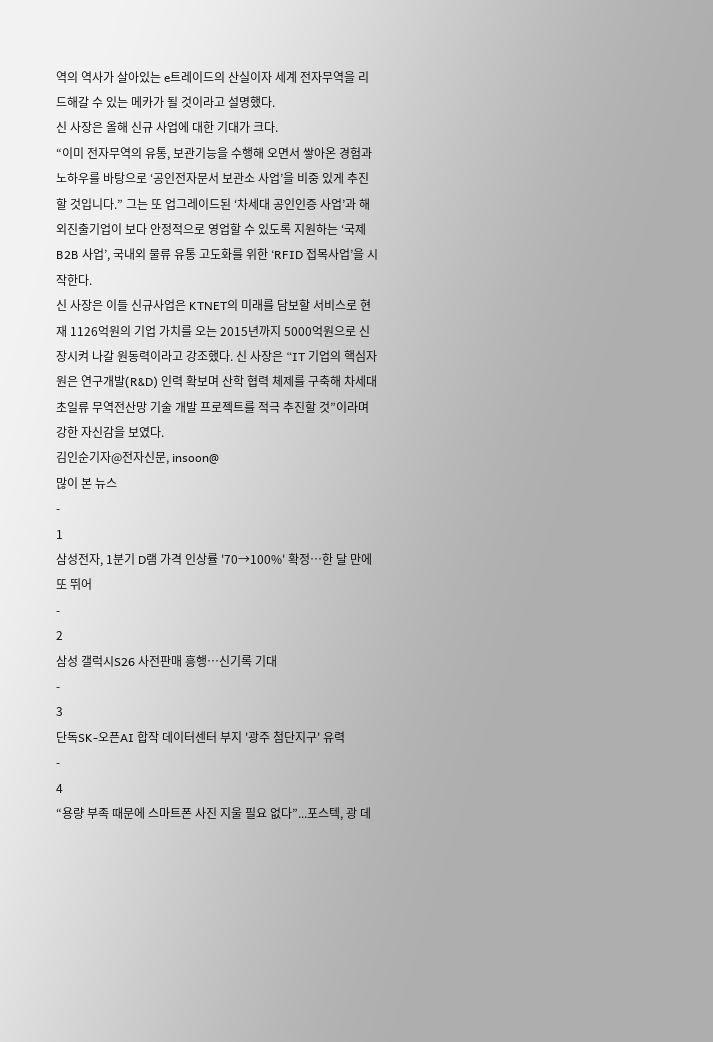역의 역사가 살아있는 e트레이드의 산실이자 세계 전자무역을 리드해갈 수 있는 메카가 될 것이라고 설명했다.
신 사장은 올해 신규 사업에 대한 기대가 크다.
“이미 전자무역의 유통, 보관기능을 수행해 오면서 쌓아온 경험과 노하우를 바탕으로 ‘공인전자문서 보관소 사업’을 비중 있게 추진할 것입니다.” 그는 또 업그레이드된 ‘차세대 공인인증 사업’과 해외진출기업이 보다 안정적으로 영업할 수 있도록 지원하는 ‘국제 B2B 사업’, 국내외 물류 유통 고도화를 위한 ‘RFID 접목사업’을 시작한다.
신 사장은 이들 신규사업은 KTNET의 미래를 담보할 서비스로 현재 1126억원의 기업 가치를 오는 2015년까지 5000억원으로 신장시켜 나갈 원동력이라고 강조했다. 신 사장은 “IT 기업의 핵심자원은 연구개발(R&D) 인력 확보며 산학 협력 체제를 구축해 차세대 초일류 무역전산망 기술 개발 프로젝트를 적극 추진할 것”이라며 강한 자신감을 보였다.
김인순기자@전자신문, insoon@
많이 본 뉴스
-
1
삼성전자, 1분기 D램 가격 인상률 '70→100%' 확정…한 달 만에 또 뛰어
-
2
삼성 갤럭시S26 사전판매 흥행…신기록 기대
-
3
단독SK-오픈AI 합작 데이터센터 부지 '광주 첨단지구' 유력
-
4
“용량 부족 때문에 스마트폰 사진 지울 필요 없다”...포스텍, 광 데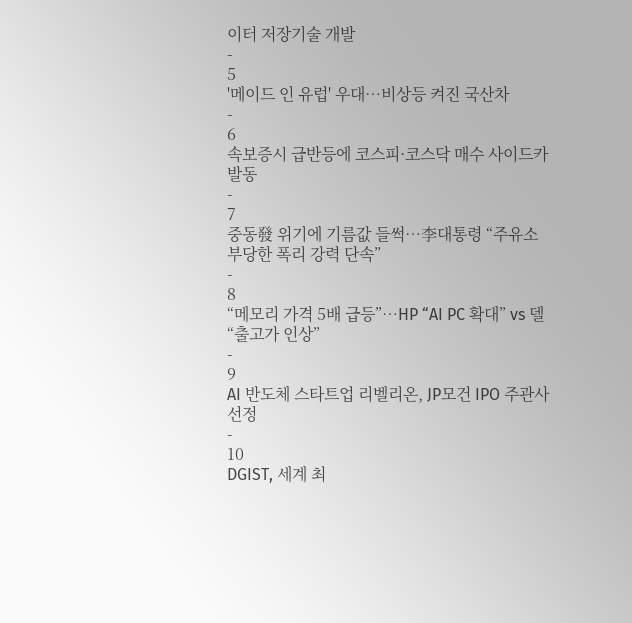이터 저장기술 개발
-
5
'메이드 인 유럽' 우대…비상등 켜진 국산차
-
6
속보증시 급반등에 코스피·코스닥 매수 사이드카 발동
-
7
중동發 위기에 기름값 들썩…李대통령 “주유소 부당한 폭리 강력 단속”
-
8
“메모리 가격 5배 급등”…HP “AI PC 확대” vs 델 “출고가 인상”
-
9
AI 반도체 스타트업 리벨리온, JP모건 IPO 주관사 선정
-
10
DGIST, 세계 최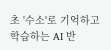초 '수소'로 기억하고 학습하는 AI 반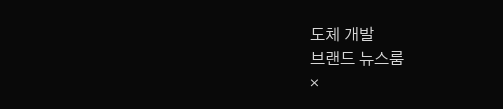도체 개발
브랜드 뉴스룸
×